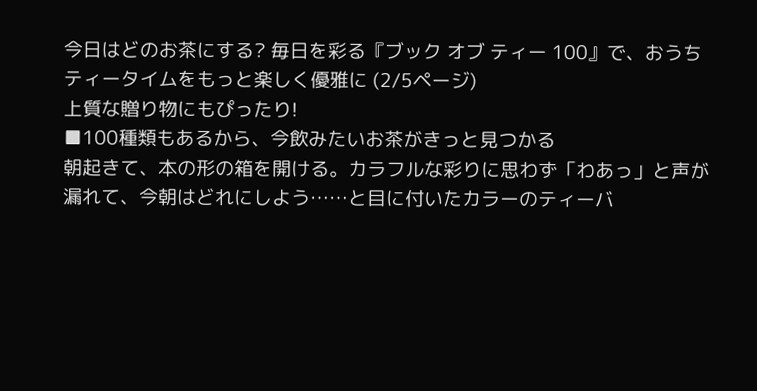今日はどのお茶にする? 毎日を彩る『ブック オブ ティー 100』で、おうちティータイムをもっと楽しく優雅に (2/5ページ)
上質な贈り物にもぴったり!
■100種類もあるから、今飲みたいお茶がきっと見つかる
朝起きて、本の形の箱を開ける。カラフルな彩りに思わず「わあっ」と声が漏れて、今朝はどれにしよう……と目に付いたカラーのティーバ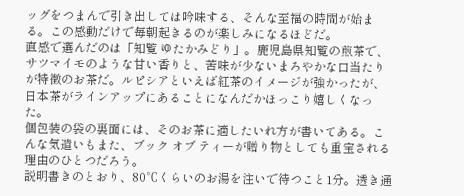ッグをつまんで引き出しては吟味する、そんな至福の時間が始まる。この感動だけで毎朝起きるのが楽しみになるほどだ。
直感で選んだのは「知覧 ゆたかみどり」。鹿児島県知覧の煎茶で、サツマイモのような甘い香りと、苦味が少ないまろやかな口当たりが特徴のお茶だ。ルピシアといえば紅茶のイメージが強かったが、日本茶がラインアップにあることになんだかほっこり嬉しくなった。
個包装の袋の裏面には、そのお茶に適したいれ方が書いてある。こんな気遣いもまた、ブック オブ ティーが贈り物としても重宝される理由のひとつだろう。
説明書きのとおり、80℃くらいのお湯を注いで待つこと1分。透き通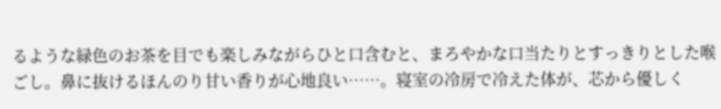るような緑色のお茶を目でも楽しみながらひと口含むと、まろやかな口当たりとすっきりとした喉ごし。鼻に抜けるほんのり甘い香りが心地良い……。寝室の冷房で冷えた体が、芯から優しく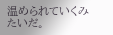温められていくみたいだ。